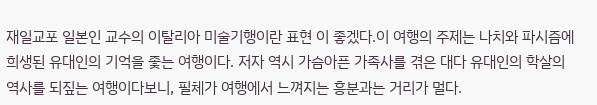재일교포 일본인 교수의 이탈리아 미술기행이란 표현 이 좋겠다.이 여행의 주제는 나치와 파시즘에 희생된 유대인의 기억을 좇는 여행이다. 저자 역시 가슴아픈 가족사를 겪은 대다 유대인의 학살의 역사를 되짚는 여행이다보니, 필체가 여행에서 느껴지는 흥분과는 거리가 멀다.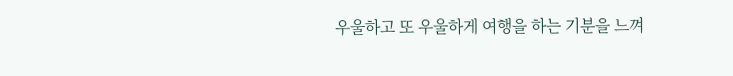우울하고 또 우울하게 여행을 하는 기분을 느껴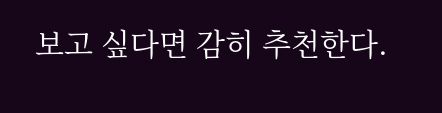보고 싶다면 감히 추천한다.